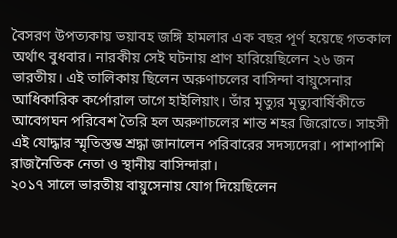বৈসরণ উপত্যকায় ভয়াবহ জঙ্গি হামলার এক বছর পূর্ণ হয়েছে গতকাল অর্থাৎ বুধবার। নারকীয় সেই ঘটনায় প্রাণ হারিয়েছিলেন ২৬ জন ভারতীয়। এই তালিকায় ছিলেন অরুণাচলের বাসিন্দা বায়ুসেনার আধিকারিক কর্পোরাল তাগে হাইলিয়াং। তাঁর মৃত্যুর মৃত্যুবার্ষিকীতে আবেগঘন পরিবেশ তৈরি হল অরুণাচলের শান্ত শহর জিরোতে। সাহসী এই যোদ্ধার স্মৃতিস্তম্ভ শ্রদ্ধা জানালেন পরিবারের সদস্যদেরা। পাশাপাশি রাজনৈতিক নেতা ও স্থানীয় বাসিন্দারা।
২০১৭ সালে ভারতীয় বায়ুসেনায় যোগ দিয়েছিলেন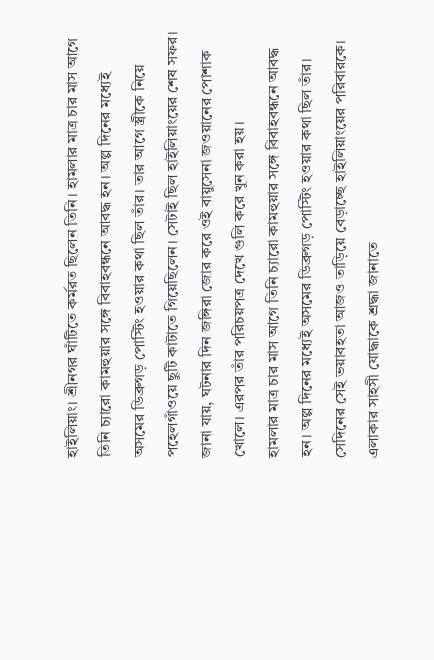হাইলিয়াং। শ্রীনগর ঘাঁটিতে কর্মরত ছিলেন তিনি। হামলার মাত্র চার মাস আগে তিনি চ্যারো কামহুয়ার সঙ্গে বিবাহবন্ধনে আবদ্ধ হন। অল্প দিনের মধ্যেই অসমের ডিব্রুগড় পোস্টিং হওয়ার কথা ছিল তাঁর। তার আগে স্ত্রীকে নিয়ে পহেলগাঁওয়ে ছুটি কাটাতে গিয়েছিলেন। সেটাই ছিল হাইলিয়াংয়ের শেষ সফর। জানা যায়, ঘটনার দিন জঙ্গিরা জোর করে ওই বায়ুসেনা জওয়ানের পোশাক খোলে। এরপর তাঁর পরিচয়পত্র দেখে গুলি করে খুন করা হয়।
হামলার মাত্র চার মাস আগে তিনি চ্যারো কামহুয়ার সঙ্গে বিবাহবন্ধনে আবদ্ধ হন। অল্প দিনের মধ্যেই অসমের ডিব্রুগড় পোস্টিং হওয়ার কথা ছিল তাঁর।
সেদিনের সেই ভয়াবহতা আজও তাড়িয়ে বেড়াচ্ছে হাইলিয়াংয়ের পরিবারকে। এলাকার সাহসী যোদ্ধাকে শ্রদ্ধা জানাতে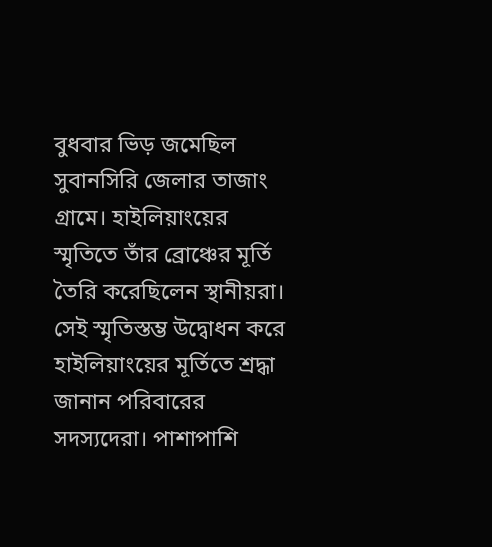বুধবার ভিড় জমেছিল সুবানসিরি জেলার তাজাং গ্রামে। হাইলিয়াংয়ের স্মৃতিতে তাঁর ব্রোঞ্চের মূর্তি তৈরি করেছিলেন স্থানীয়রা। সেই স্মৃতিস্তম্ভ উদ্বোধন করে হাইলিয়াংয়ের মূর্তিতে শ্রদ্ধা জানান পরিবারের সদস্যদেরা। পাশাপাশি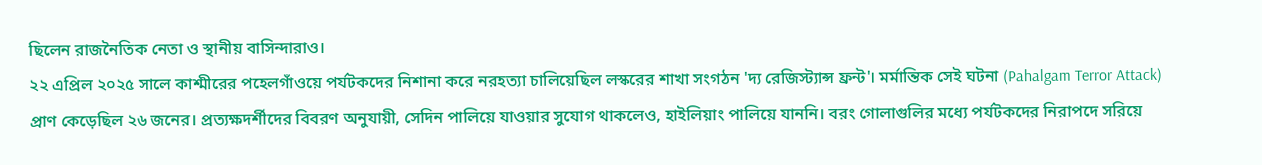ছিলেন রাজনৈতিক নেতা ও স্থানীয় বাসিন্দারাও।
২২ এপ্রিল ২০২৫ সালে কাশ্মীরের পহেলগাঁওয়ে পর্যটকদের নিশানা করে নরহত্যা চালিয়েছিল লস্করের শাখা সংগঠন 'দ্য রেজিস্ট্যান্স ফ্রন্ট'। মর্মান্তিক সেই ঘটনা (Pahalgam Terror Attack) প্রাণ কেড়েছিল ২৬ জনের। প্রত্যক্ষদর্শীদের বিবরণ অনুযায়ী, সেদিন পালিয়ে যাওয়ার সুযোগ থাকলেও, হাইলিয়াং পালিয়ে যাননি। বরং গোলাগুলির মধ্যে পর্যটকদের নিরাপদে সরিয়ে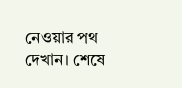নেওয়ার পথ দেখান। শেষে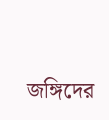জঙ্গিদের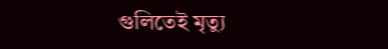গুলিতেই মৃত্যু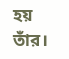হয় তাঁর।